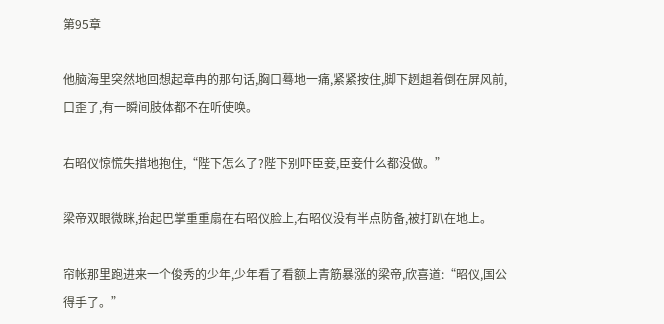第95章

他脑海里突然地回想起章冉的那句话,胸口蓦地一痛,紧紧按住,脚下趔趄着倒在屏风前,口歪了,有一瞬间肢体都不在听使唤。

右昭仪惊慌失措地抱住,“陛下怎么了?陛下别吓臣妾,臣妾什么都没做。”

梁帝双眼微眯,抬起巴掌重重扇在右昭仪脸上,右昭仪没有半点防备,被打趴在地上。

帘帐那里跑进来一个俊秀的少年,少年看了看额上青筋暴涨的梁帝,欣喜道:“昭仪,国公得手了。”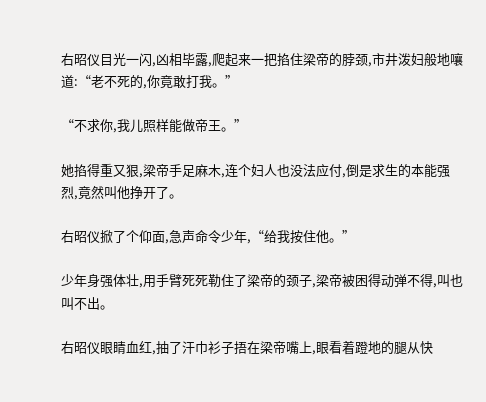右昭仪目光一闪,凶相毕露,爬起来一把掐住梁帝的脖颈,市井泼妇般地嚷道:“老不死的,你竟敢打我。”

“不求你,我儿照样能做帝王。”

她掐得重又狠,梁帝手足麻木,连个妇人也没法应付,倒是求生的本能强烈,竟然叫他挣开了。

右昭仪掀了个仰面,急声命令少年,“给我按住他。”

少年身强体壮,用手臂死死勒住了梁帝的颈子,梁帝被困得动弹不得,叫也叫不出。

右昭仪眼睛血红,抽了汗巾衫子捂在梁帝嘴上,眼看着蹬地的腿从快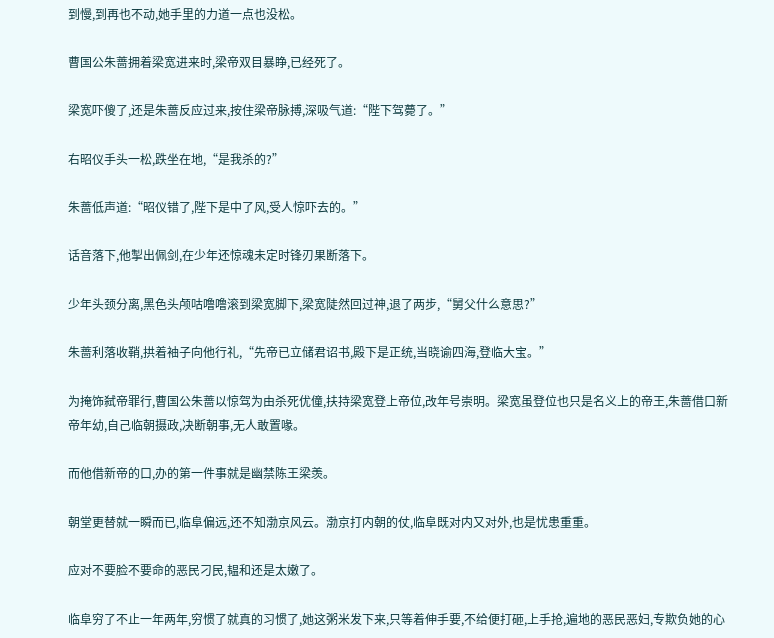到慢,到再也不动,她手里的力道一点也没松。

曹国公朱蔷拥着梁宽进来时,梁帝双目暴睁,已经死了。

梁宽吓傻了,还是朱蔷反应过来,按住梁帝脉搏,深吸气道:“陛下驾薨了。”

右昭仪手头一松,跌坐在地,“是我杀的?”

朱蔷低声道:“昭仪错了,陛下是中了风,受人惊吓去的。”

话音落下,他掣出佩剑,在少年还惊魂未定时锋刃果断落下。

少年头颈分离,黑色头颅咕噜噜滚到梁宽脚下,梁宽陡然回过神,退了两步,“舅父什么意思?”

朱蔷利落收鞘,拱着袖子向他行礼,“先帝已立储君诏书,殿下是正统,当晓谕四海,登临大宝。”

为掩饰弑帝罪行,曹国公朱蔷以惊驾为由杀死优僮,扶持梁宽登上帝位,改年号崇明。梁宽虽登位也只是名义上的帝王,朱蔷借口新帝年幼,自己临朝摄政,决断朝事,无人敢置喙。

而他借新帝的口,办的第一件事就是幽禁陈王梁羡。

朝堂更替就一瞬而已,临阜偏远,还不知渤京风云。渤京打内朝的仗,临阜既对内又对外,也是忧患重重。

应对不要脸不要命的恶民刁民,韫和还是太嫩了。

临阜穷了不止一年两年,穷惯了就真的习惯了,她这粥米发下来,只等着伸手要,不给便打砸,上手抢,遍地的恶民恶妇,专欺负她的心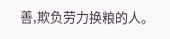善,欺负劳力换粮的人。